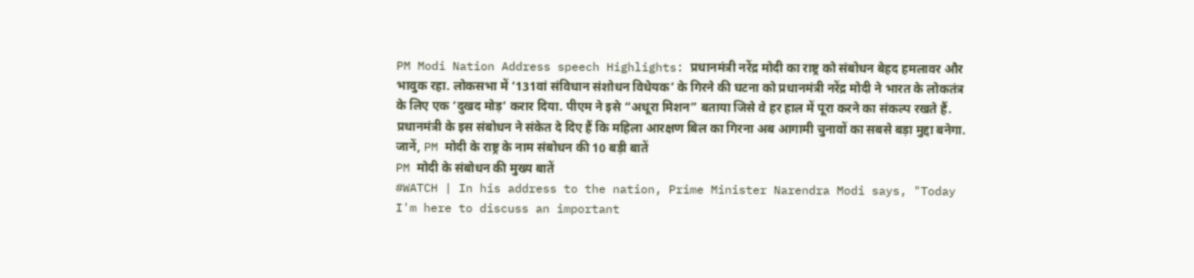PM Modi Nation Address speech Highlights: प्रधानमंत्री नरेंद्र मोदी का राष्ट्र को संबोधन बेहद हमलावर और भावुक रहा. लोकसभा में ‘131वां संविधान संशोधन विधेयक’ के गिरने की घटना को प्रधानमंत्री नरेंद्र मोदी ने भारत के लोकतंत्र के लिए एक ‘दुखद मोड़’ करार दिया. पीएम ने इसे “अधूरा मिशन” बताया जिसे वे हर हाल में पूरा करने का संकल्प रखते हैं. प्रधानमंत्री के इस संबोधन ने संकेत दे दिए हैं कि महिला आरक्षण बिल का गिरना अब आगामी चुनावों का सबसे बड़ा मुद्दा बनेगा. जानें, PM मोदी के राष्ट्र के नाम संबोधन की 10 बड़ी बातें
PM मोदी के संबोधन की मुख्य बातें
#WATCH | In his address to the nation, Prime Minister Narendra Modi says, "Today I'm here to discuss an important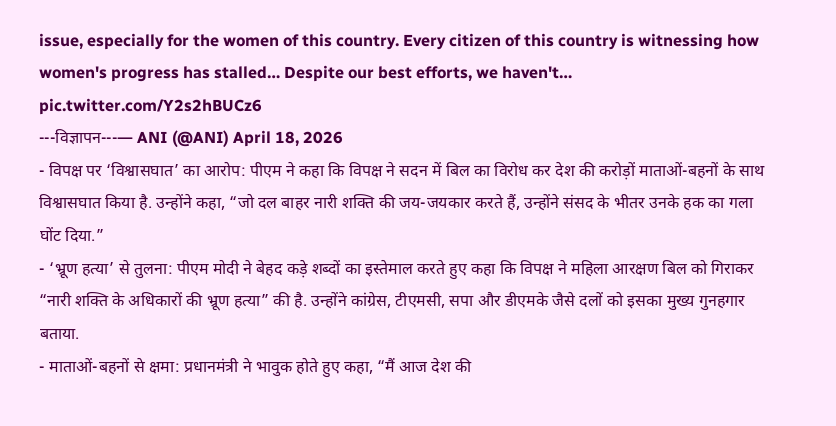issue, especially for the women of this country. Every citizen of this country is witnessing how women's progress has stalled… Despite our best efforts, we haven't… pic.twitter.com/Y2s2hBUCz6
---विज्ञापन---— ANI (@ANI) April 18, 2026
- विपक्ष पर ‘विश्वासघात’ का आरोप: पीएम ने कहा कि विपक्ष ने सदन में बिल का विरोध कर देश की करोड़ों माताओं-बहनों के साथ विश्वासघात किया है. उन्होंने कहा, “जो दल बाहर नारी शक्ति की जय-जयकार करते हैं, उन्होंने संसद के भीतर उनके हक का गला घोंट दिया.”
- ‘भ्रूण हत्या’ से तुलना: पीएम मोदी ने बेहद कड़े शब्दों का इस्तेमाल करते हुए कहा कि विपक्ष ने महिला आरक्षण बिल को गिराकर “नारी शक्ति के अधिकारों की भ्रूण हत्या” की है. उन्होंने कांग्रेस, टीएमसी, सपा और डीएमके जैसे दलों को इसका मुख्य गुनहगार बताया.
- माताओं-बहनों से क्षमा: प्रधानमंत्री ने भावुक होते हुए कहा, “मैं आज देश की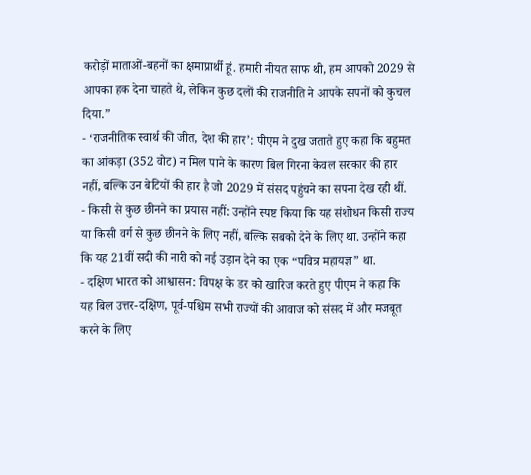करोड़ों माताओं-बहनों का क्षमाप्रार्थी हूं. हमारी नीयत साफ थी, हम आपको 2029 से आपका हक देना चाहते थे, लेकिन कुछ दलों की राजनीति ने आपके सपनों को कुचल दिया.”
- ‘राजनीतिक स्वार्थ की जीत, देश की हार’: पीएम ने दुख जताते हुए कहा कि बहुमत का आंकड़ा (352 वोट) न मिल पाने के कारण बिल गिरना केवल सरकार की हार नहीं, बल्कि उन बेटियों की हार है जो 2029 में संसद पहुंचने का सपना देख रही थीं.
- किसी से कुछ छीनने का प्रयास नहीं: उन्होंने स्पष्ट किया कि यह संशोधन किसी राज्य या किसी वर्ग से कुछ छीनने के लिए नहीं, बल्कि सबको देने के लिए था. उन्होंने कहा कि यह 21वीं सदी की नारी को नई उड़ान देने का एक “पवित्र महायज्ञ” था.
- दक्षिण भारत को आश्वासन: विपक्ष के डर को खारिज करते हुए पीएम ने कहा कि यह बिल उत्तर-दक्षिण, पूर्व-पश्चिम सभी राज्यों की आवाज को संसद में और मजबूत करने के लिए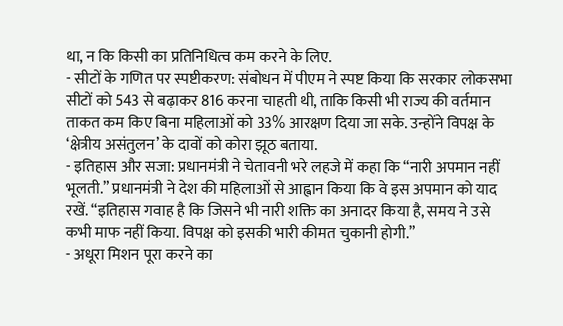था, न कि किसी का प्रतिनिधित्व कम करने के लिए.
- सीटों के गणित पर स्पष्टीकरण: संबोधन में पीएम ने स्पष्ट किया कि सरकार लोकसभा सीटों को 543 से बढ़ाकर 816 करना चाहती थी, ताकि किसी भी राज्य की वर्तमान ताकत कम किए बिना महिलाओं को 33% आरक्षण दिया जा सके. उन्होंने विपक्ष के ‘क्षेत्रीय असंतुलन’ के दावों को कोरा झूठ बताया.
- इतिहास और सजा: प्रधानमंत्री ने चेतावनी भरे लहजे में कहा कि “नारी अपमान नहीं भूलती.” प्रधानमंत्री ने देश की महिलाओं से आह्वान किया कि वे इस अपमान को याद रखें. “इतिहास गवाह है कि जिसने भी नारी शक्ति का अनादर किया है, समय ने उसे कभी माफ नहीं किया. विपक्ष को इसकी भारी कीमत चुकानी होगी.”
- अधूरा मिशन पूरा करने का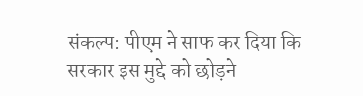संकल्प: पीएम ने साफ कर दिया कि सरकार इस मुद्दे को छोड़ने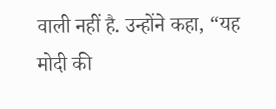वाली नहीं है. उन्होंने कहा, “यह मोदी की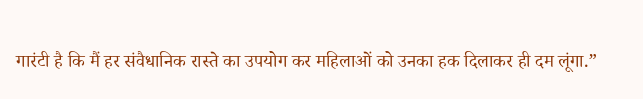गारंटी है कि मैं हर संवैधानिक रास्ते का उपयोग कर महिलाओं को उनका हक दिलाकर ही दम लूंगा.”